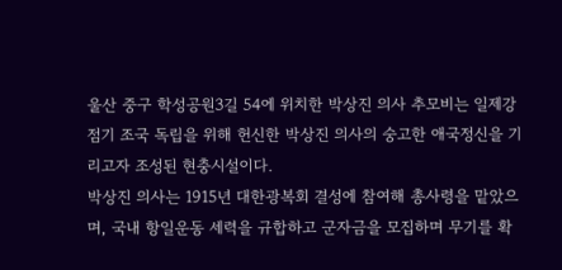울산 중구 학성공원3길 54에 위치한 박상진 의사 추모비는 일제강점기 조국 독립을 위해 헌신한 박상진 의사의 숭고한 애국정신을 기리고자 조성된 현충시설이다.
박상진 의사는 1915년 대한광복회 결성에 참여해 총사령을 맡았으며, 국내 항일운동 세력을 규합하고 군자금을 모집하며 무기를 확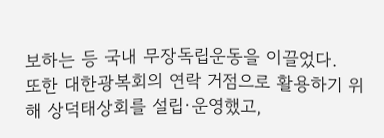보하는 등 국내 무장독립운동을 이끌었다.
또한 대한광복회의 연락 거점으로 활용하기 위해 상덕태상회를 설립·운영했고,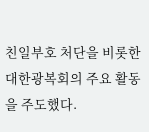친일부호 처단을 비롯한 대한광복회의 주요 활동을 주도했다.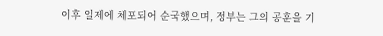이후 일제에 체포되어 순국했으며, 정부는 그의 공훈을 기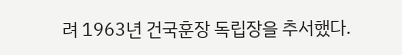려 1963년 건국훈장 독립장을 추서했다.